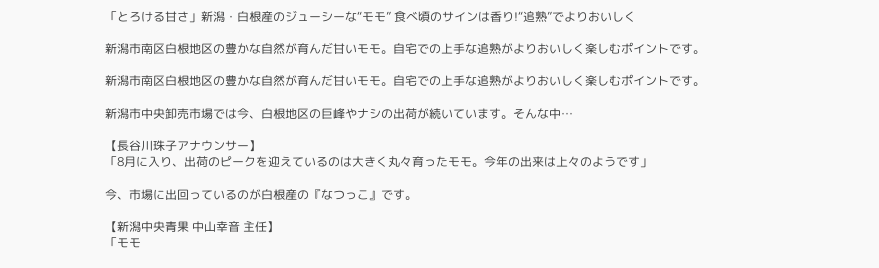「とろける甘さ」新潟・白根産のジューシーな“モモ” 食べ頃のサインは香り!“追熟”でよりおいしく

新潟市南区白根地区の豊かな自然が育んだ甘いモモ。自宅での上手な追熟がよりおいしく楽しむポイントです。

新潟市南区白根地区の豊かな自然が育んだ甘いモモ。自宅での上手な追熟がよりおいしく楽しむポイントです。

新潟市中央卸売市場では今、白根地区の巨峰やナシの出荷が続いています。そんな中…

【長谷川珠子アナウンサー】
「8月に入り、出荷のピークを迎えているのは大きく丸々育ったモモ。今年の出来は上々のようです」

今、市場に出回っているのが白根産の『なつっこ』です。

【新潟中央青果 中山幸音 主任】
「モモ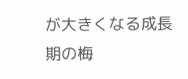が大きくなる成長期の梅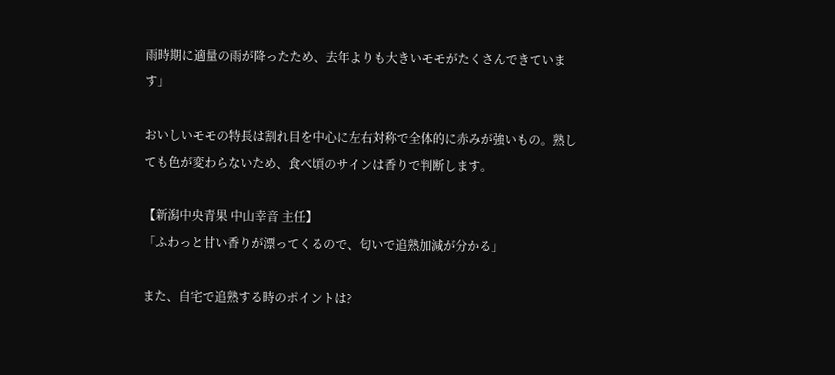雨時期に適量の雨が降ったため、去年よりも大きいモモがたくさんできています」

おいしいモモの特長は割れ目を中心に左右対称で全体的に赤みが強いもの。熟しても色が変わらないため、食べ頃のサインは香りで判断します。

【新潟中央青果 中山幸音 主任】
「ふわっと甘い香りが漂ってくるので、匂いで追熟加減が分かる」

また、自宅で追熟する時のポイントは?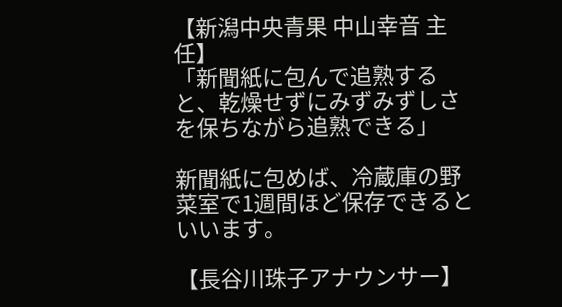【新潟中央青果 中山幸音 主任】
「新聞紙に包んで追熟すると、乾燥せずにみずみずしさを保ちながら追熟できる」

新聞紙に包めば、冷蔵庫の野菜室で1週間ほど保存できるといいます。

【長谷川珠子アナウンサー】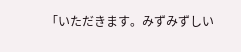「いただきます。みずみずしい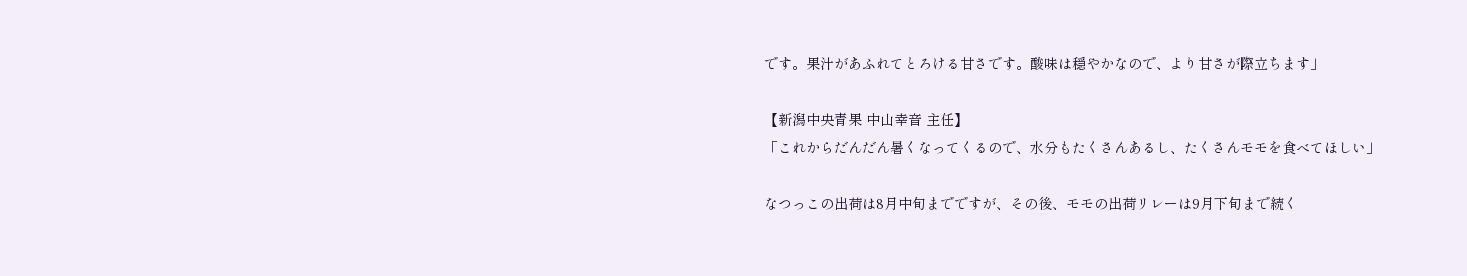です。果汁があふれてとろける甘さです。酸味は穏やかなので、より甘さが際立ちます」

【新潟中央青果 中山幸音 主任】
「これからだんだん暑くなってくるので、水分もたくさんあるし、たくさんモモを食べてほしい」

なつっこの出荷は8月中旬までですが、その後、モモの出荷リレーは9月下旬まで続く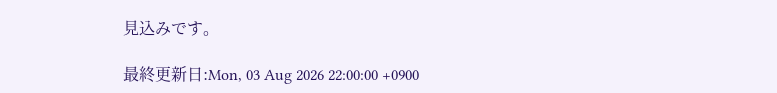見込みです。

最終更新日:Mon, 03 Aug 2026 22:00:00 +0900